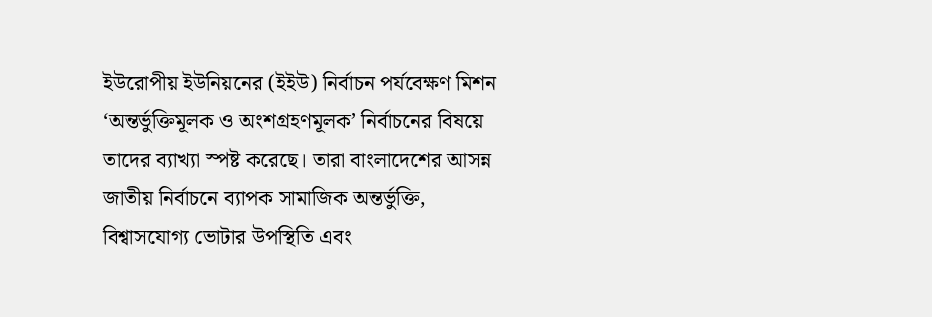ইউরোপীয় ইউনিয়নের (ইইউ) নির্বাচন পর্যবেক্ষণ মিশন ‘অন্তর্ভুক্তিমূলক ও অংশগ্রহণমূলক’ নির্বাচনের বিষয়ে তাদের ব্যাখ্যা স্পষ্ট করেছে। তারা বাংলাদেশের আসন্ন জাতীয় নির্বাচনে ব্যাপক সামাজিক অন্তর্ভুক্তি, বিশ্বাসযোগ্য ভোটার উপস্থিতি এবং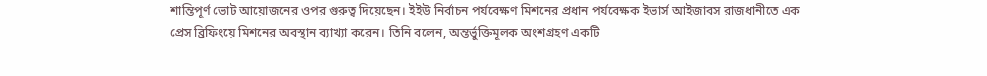শান্তিপূর্ণ ভোট আয়োজনের ওপর গুরুত্ব দিয়েছেন। ইইউ নির্বাচন পর্যবেক্ষণ মিশনের প্রধান পর্যবেক্ষক ইভার্স আইজাবস রাজধানীতে এক প্রেস ব্রিফিংয়ে মিশনের অবস্থান ব্যাখ্যা করেন। তিনি বলেন, অন্তর্ভুক্তিমূলক অংশগ্রহণ একটি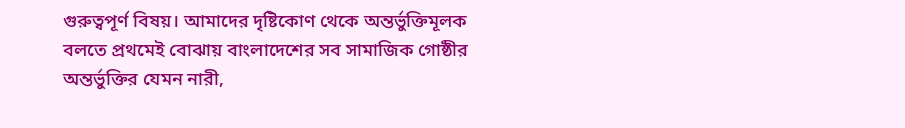গুরুত্বপূর্ণ বিষয়। আমাদের দৃষ্টিকোণ থেকে অন্তর্ভুক্তিমূলক বলতে প্রথমেই বোঝায় বাংলাদেশের সব সামাজিক গোষ্ঠীর অন্তর্ভুক্তির যেমন নারী,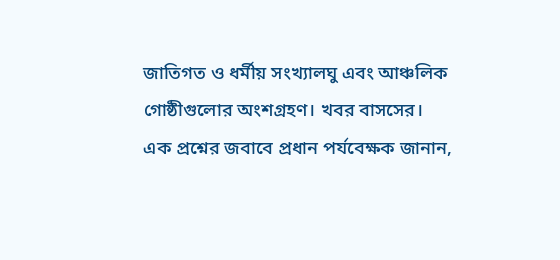জাতিগত ও ধর্মীয় সংখ্যালঘু এবং আঞ্চলিক গোষ্ঠীগুলোর অংশগ্রহণ। খবর বাসসের।
এক প্রশ্নের জবাবে প্রধান পর্যবেক্ষক জানান,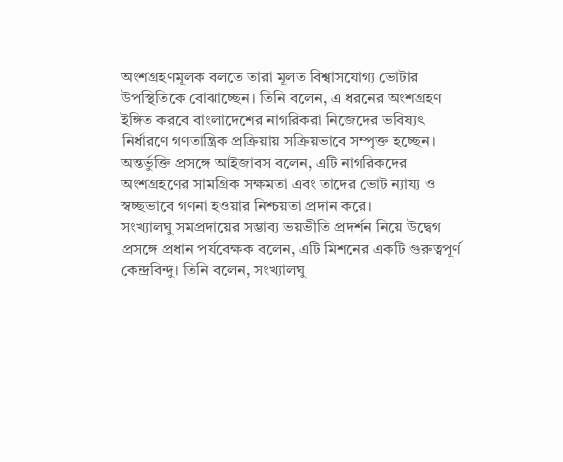অংশগ্রহণমূলক বলতে তারা মূলত বিশ্বাসযোগ্য ভোটার উপস্থিতিকে বোঝাচ্ছেন। তিনি বলেন, এ ধরনের অংশগ্রহণ ইঙ্গিত করবে বাংলাদেশের নাগরিকরা নিজেদের ভবিষ্যৎ নির্ধারণে গণতান্ত্রিক প্রক্রিয়ায় সক্রিয়ভাবে সম্পৃক্ত হচ্ছেন। অন্তর্ভুক্তি প্রসঙ্গে আইজাবস বলেন, এটি নাগরিকদের অংশগ্রহণের সামগ্রিক সক্ষমতা এবং তাদের ভোট ন্যায্য ও স্বচ্ছভাবে গণনা হওয়ার নিশ্চয়তা প্রদান করে।
সংখ্যালঘু সমপ্রদায়ের সম্ভাব্য ভয়ভীতি প্রদর্শন নিয়ে উদ্বেগ প্রসঙ্গে প্রধান পর্যবেক্ষক বলেন, এটি মিশনের একটি গুরুত্বপূর্ণ কেন্দ্রবিন্দু। তিনি বলেন, সংখ্যালঘু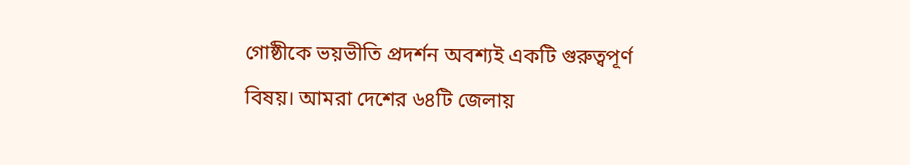গোষ্ঠীকে ভয়ভীতি প্রদর্শন অবশ্যই একটি গুরুত্বপূর্ণ বিষয়। আমরা দেশের ৬৪টি জেলায়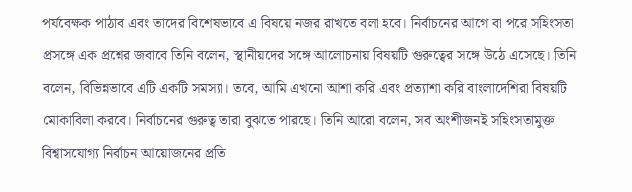পর্যবেক্ষক পাঠাব এবং তাদের বিশেষভাবে এ বিষয়ে নজর রাখতে বলা হবে। নির্বাচনের আগে বা পরে সহিংসতা প্রসঙ্গে এক প্রশ্নের জবাবে তিনি বলেন, স্থানীয়দের সঙ্গে আলোচনায় বিষয়টি গুরুত্বের সঙ্গে উঠে এসেছে। তিনি বলেন, বিভিন্নভাবে এটি একটি সমস্যা। তবে, আমি এখনো আশা করি এবং প্রত্যাশা করি বাংলাদেশিরা বিষয়টি মোকাবিলা করবে। নির্বাচনের গুরুত্ব তারা বুঝতে পারছে। তিনি আরো বলেন, সব অংশীজনই সহিংসতামুক্ত বিশ্বাসযোগ্য নির্বাচন আয়োজনের প্রতি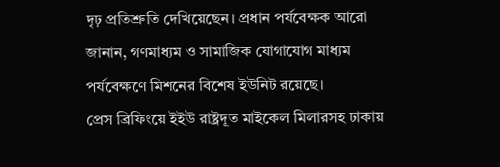দৃঢ় প্রতিশ্রুতি দেখিয়েছেন। প্রধান পর্যবেক্ষক আরো জানান, গণমাধ্যম ও সামাজিক যোগাযোগ মাধ্যম পর্যবেক্ষণে মিশনের বিশেষ ইউনিট রয়েছে।
প্রেস ব্রিফিংয়ে ইইউ রাষ্ট্রদূত মাইকেল মিলারসহ ঢাকায়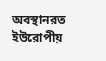অবস্থানরত ইউরোপীয়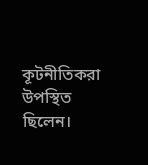কূটনীতিকরা উপস্থিত ছিলেন।